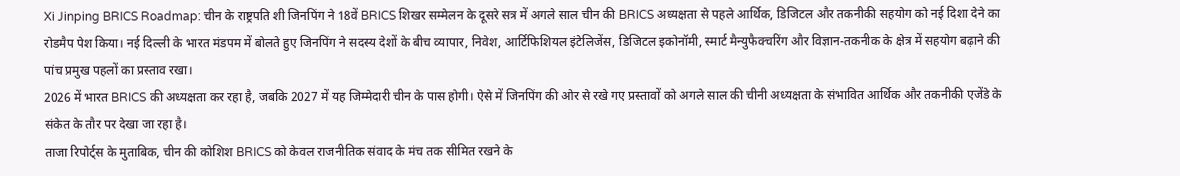Xi Jinping BRICS Roadmap: चीन के राष्ट्रपति शी जिनपिंग ने 18वें BRICS शिखर सम्मेलन के दूसरे सत्र में अगले साल चीन की BRICS अध्यक्षता से पहले आर्थिक, डिजिटल और तकनीकी सहयोग को नई दिशा देने का रोडमैप पेश किया। नई दिल्ली के भारत मंडपम में बोलते हुए जिनपिंग ने सदस्य देशों के बीच व्यापार, निवेश, आर्टिफिशियल इंटेलिजेंस, डिजिटल इकोनॉमी, स्मार्ट मैन्युफैक्चरिंग और विज्ञान-तकनीक के क्षेत्र में सहयोग बढ़ाने की पांच प्रमुख पहलों का प्रस्ताव रखा।
2026 में भारत BRICS की अध्यक्षता कर रहा है, जबकि 2027 में यह जिम्मेदारी चीन के पास होगी। ऐसे में जिनपिंग की ओर से रखे गए प्रस्तावों को अगले साल की चीनी अध्यक्षता के संभावित आर्थिक और तकनीकी एजेंडे के संकेत के तौर पर देखा जा रहा है।
ताजा रिपोर्ट्स के मुताबिक, चीन की कोशिश BRICS को केवल राजनीतिक संवाद के मंच तक सीमित रखने के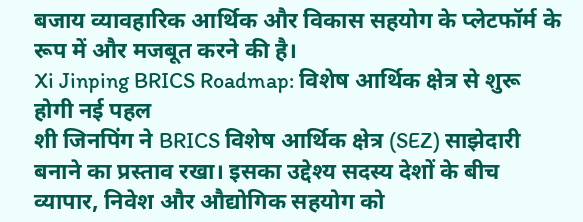बजाय व्यावहारिक आर्थिक और विकास सहयोग के प्लेटफॉर्म के रूप में और मजबूत करने की है।
Xi Jinping BRICS Roadmap: विशेष आर्थिक क्षेत्र से शुरू होगी नई पहल
शी जिनपिंग ने BRICS विशेष आर्थिक क्षेत्र (SEZ) साझेदारी बनाने का प्रस्ताव रखा। इसका उद्देश्य सदस्य देशों के बीच व्यापार, निवेश और औद्योगिक सहयोग को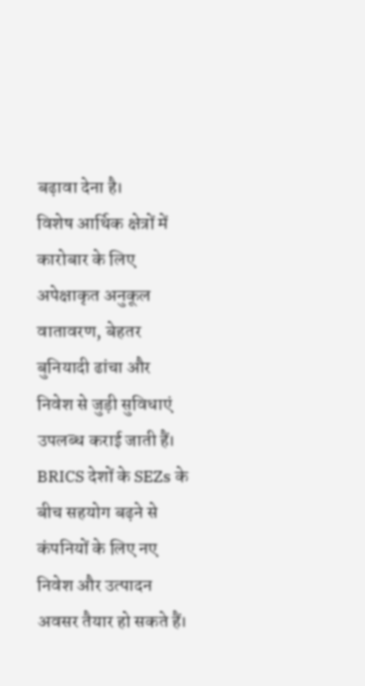बढ़ावा देना है।
विशेष आर्थिक क्षेत्रों में कारोबार के लिए अपेक्षाकृत अनुकूल वातावरण, बेहतर बुनियादी ढांचा और निवेश से जुड़ी सुविधाएं उपलब्ध कराई जाती हैं। BRICS देशों के SEZs के बीच सहयोग बढ़ने से कंपनियों के लिए नए निवेश और उत्पादन अवसर तैयार हो सकते हैं।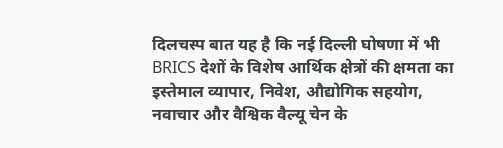दिलचस्प बात यह है कि नई दिल्ली घोषणा में भी BRICS देशों के विशेष आर्थिक क्षेत्रों की क्षमता का इस्तेमाल व्यापार, निवेश, औद्योगिक सहयोग, नवाचार और वैश्विक वैल्यू चेन के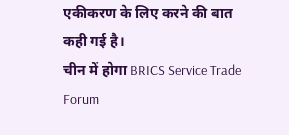एकीकरण के लिए करने की बात कही गई है।
चीन में होगा BRICS Service Trade Forum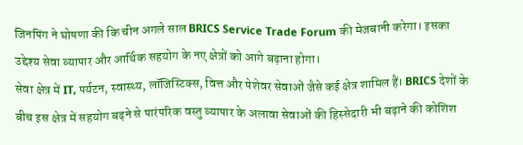जिनपिंग ने घोषणा की कि चीन अगले साल BRICS Service Trade Forum की मेजबानी करेगा। इसका उद्देश्य सेवा व्यापार और आर्थिक सहयोग के नए क्षेत्रों को आगे बढ़ाना होगा।
सेवा क्षेत्र में IT, पर्यटन, स्वास्थ्य, लॉजिस्टिक्स, वित्त और पेशेवर सेवाओं जैसे कई क्षेत्र शामिल हैं। BRICS देशों के बीच इस क्षेत्र में सहयोग बढ़ने से पारंपरिक वस्तु व्यापार के अलावा सेवाओं की हिस्सेदारी भी बढ़ाने की कोशिश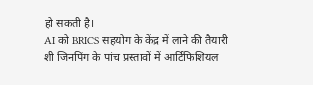हो सकती है।
AI को BRICS सहयोग के केंद्र में लाने की तैयारी
शी जिनपिंग के पांच प्रस्तावों में आर्टिफिशियल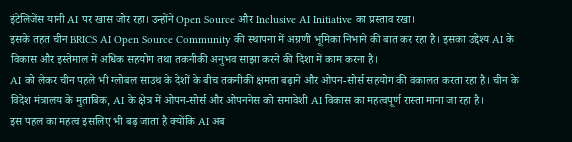इंटेलिजेंस यानी AI पर खास जोर रहा। उन्होंने Open Source और Inclusive AI Initiative का प्रस्ताव रखा।
इसके तहत चीन BRICS AI Open Source Community की स्थापना में अग्रणी भूमिका निभाने की बात कर रहा है। इसका उद्देश्य AI के विकास और इस्तेमाल में अधिक सहयोग तथा तकनीकी अनुभव साझा करने की दिशा में काम करना है।
AI को लेकर चीन पहले भी ग्लोबल साउथ के देशों के बीच तकनीकी क्षमता बढ़ाने और ओपन-सोर्स सहयोग की वकालत करता रहा है। चीन के विदेश मंत्रालय के मुताबिक, AI के क्षेत्र में ओपन-सोर्स और ओपननेस को समावेशी AI विकास का महत्वपूर्ण रास्ता माना जा रहा है।
इस पहल का महत्व इसलिए भी बढ़ जाता है क्योंकि AI अब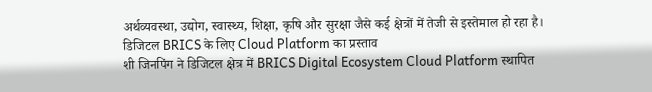अर्थव्यवस्था, उद्योग, स्वास्थ्य, शिक्षा, कृषि और सुरक्षा जैसे कई क्षेत्रों में तेजी से इस्तेमाल हो रहा है।
डिजिटल BRICS के लिए Cloud Platform का प्रस्ताव
शी जिनपिंग ने डिजिटल क्षेत्र में BRICS Digital Ecosystem Cloud Platform स्थापित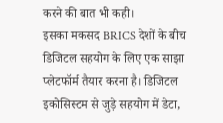करने की बात भी कही।
इसका मकसद BRICS देशों के बीच डिजिटल सहयोग के लिए एक साझा प्लेटफॉर्म तैयार करना है। डिजिटल इकोसिस्टम से जुड़े सहयोग में डेटा,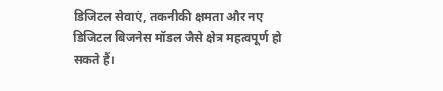डिजिटल सेवाएं, तकनीकी क्षमता और नए डिजिटल बिजनेस मॉडल जैसे क्षेत्र महत्वपूर्ण हो सकते हैं।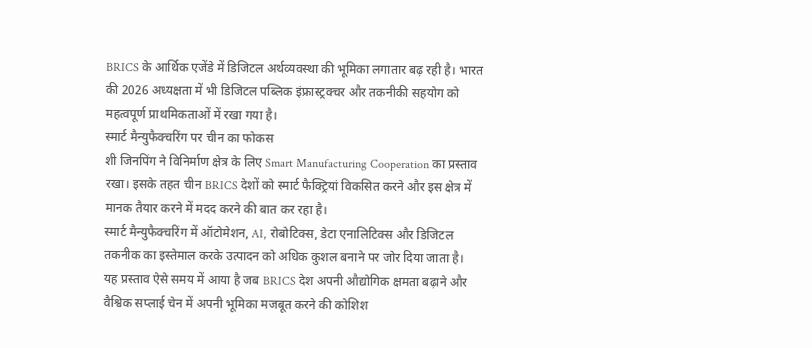BRICS के आर्थिक एजेंडे में डिजिटल अर्थव्यवस्था की भूमिका लगातार बढ़ रही है। भारत की 2026 अध्यक्षता में भी डिजिटल पब्लिक इंफ्रास्ट्रक्चर और तकनीकी सहयोग को महत्वपूर्ण प्राथमिकताओं में रखा गया है।
स्मार्ट मैन्युफैक्चरिंग पर चीन का फोकस
शी जिनपिंग ने विनिर्माण क्षेत्र के लिए Smart Manufacturing Cooperation का प्रस्ताव रखा। इसके तहत चीन BRICS देशों को स्मार्ट फैक्ट्रियां विकसित करने और इस क्षेत्र में मानक तैयार करने में मदद करने की बात कर रहा है।
स्मार्ट मैन्युफैक्चरिंग में ऑटोमेशन, AI, रोबोटिक्स, डेटा एनालिटिक्स और डिजिटल तकनीक का इस्तेमाल करके उत्पादन को अधिक कुशल बनाने पर जोर दिया जाता है।
यह प्रस्ताव ऐसे समय में आया है जब BRICS देश अपनी औद्योगिक क्षमता बढ़ाने और वैश्विक सप्लाई चेन में अपनी भूमिका मजबूत करने की कोशिश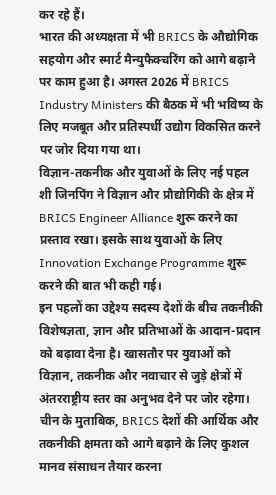कर रहे हैं।
भारत की अध्यक्षता में भी BRICS के औद्योगिक सहयोग और स्मार्ट मैन्युफैक्चरिंग को आगे बढ़ाने पर काम हुआ है। अगस्त 2026 में BRICS Industry Ministers की बैठक में भी भविष्य के लिए मजबूत और प्रतिस्पर्धी उद्योग विकसित करने पर जोर दिया गया था।
विज्ञान-तकनीक और युवाओं के लिए नई पहल
शी जिनपिंग ने विज्ञान और प्रौद्योगिकी के क्षेत्र में BRICS Engineer Alliance शुरू करने का प्रस्ताव रखा। इसके साथ युवाओं के लिए Innovation Exchange Programme शुरू करने की बात भी कही गई।
इन पहलों का उद्देश्य सदस्य देशों के बीच तकनीकी विशेषज्ञता, ज्ञान और प्रतिभाओं के आदान-प्रदान को बढ़ावा देना है। खासतौर पर युवाओं को विज्ञान, तकनीक और नवाचार से जुड़े क्षेत्रों में अंतरराष्ट्रीय स्तर का अनुभव देने पर जोर रहेगा।
चीन के मुताबिक, BRICS देशों की आर्थिक और तकनीकी क्षमता को आगे बढ़ाने के लिए कुशल मानव संसाधन तैयार करना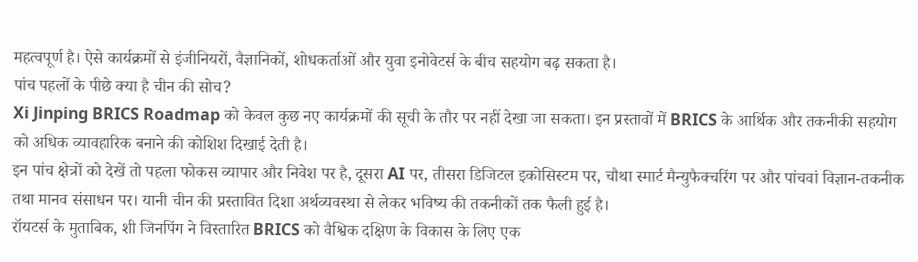महत्वपूर्ण है। ऐसे कार्यक्रमों से इंजीनियरों, वैज्ञानिकों, शोधकर्ताओं और युवा इनोवेटर्स के बीच सहयोग बढ़ सकता है।
पांच पहलों के पीछे क्या है चीन की सोच?
Xi Jinping BRICS Roadmap को केवल कुछ नए कार्यक्रमों की सूची के तौर पर नहीं देखा जा सकता। इन प्रस्तावों में BRICS के आर्थिक और तकनीकी सहयोग को अधिक व्यावहारिक बनाने की कोशिश दिखाई देती है।
इन पांच क्षेत्रों को देखें तो पहला फोकस व्यापार और निवेश पर है, दूसरा AI पर, तीसरा डिजिटल इकोसिस्टम पर, चौथा स्मार्ट मैन्युफैक्चरिंग पर और पांचवां विज्ञान-तकनीक तथा मानव संसाधन पर। यानी चीन की प्रस्तावित दिशा अर्थव्यवस्था से लेकर भविष्य की तकनीकों तक फैली हुई है।
रॉयटर्स के मुताबिक, शी जिनपिंग ने विस्तारित BRICS को वैश्विक दक्षिण के विकास के लिए एक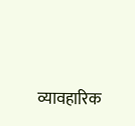व्यावहारिक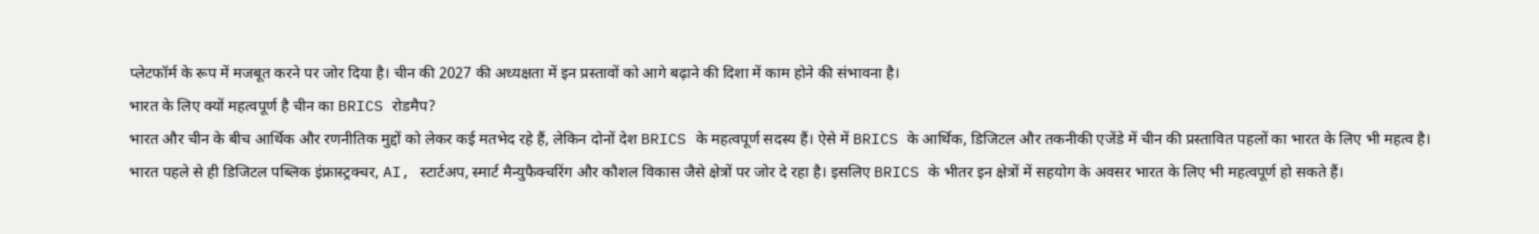प्लेटफॉर्म के रूप में मजबूत करने पर जोर दिया है। चीन की 2027 की अध्यक्षता में इन प्रस्तावों को आगे बढ़ाने की दिशा में काम होने की संभावना है।
भारत के लिए क्यों महत्वपूर्ण है चीन का BRICS रोडमैप?
भारत और चीन के बीच आर्थिक और रणनीतिक मुद्दों को लेकर कई मतभेद रहे हैं, लेकिन दोनों देश BRICS के महत्वपूर्ण सदस्य हैं। ऐसे में BRICS के आर्थिक, डिजिटल और तकनीकी एजेंडे में चीन की प्रस्तावित पहलों का भारत के लिए भी महत्व है।
भारत पहले से ही डिजिटल पब्लिक इंफ्रास्ट्रक्चर, AI, स्टार्टअप, स्मार्ट मैन्युफैक्चरिंग और कौशल विकास जैसे क्षेत्रों पर जोर दे रहा है। इसलिए BRICS के भीतर इन क्षेत्रों में सहयोग के अवसर भारत के लिए भी महत्वपूर्ण हो सकते हैं।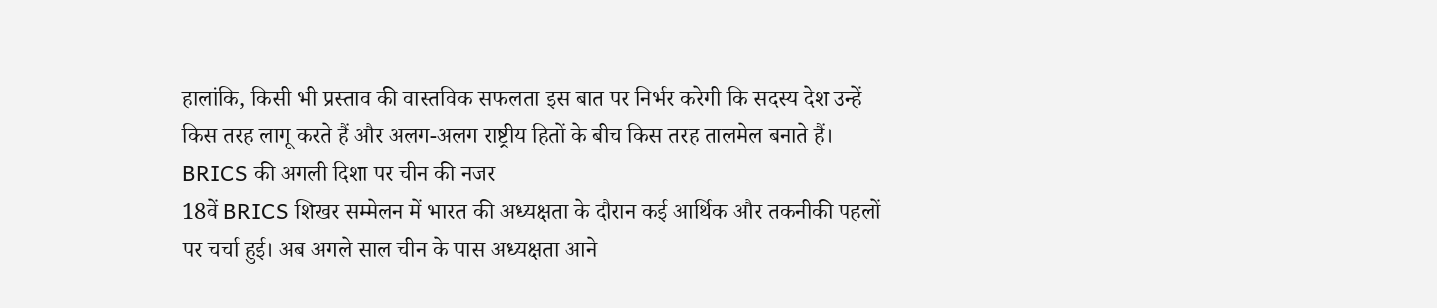हालांकि, किसी भी प्रस्ताव की वास्तविक सफलता इस बात पर निर्भर करेगी कि सदस्य देश उन्हें किस तरह लागू करते हैं और अलग-अलग राष्ट्रीय हितों के बीच किस तरह तालमेल बनाते हैं।
BRICS की अगली दिशा पर चीन की नजर
18वें BRICS शिखर सम्मेलन में भारत की अध्यक्षता के दौरान कई आर्थिक और तकनीकी पहलों पर चर्चा हुई। अब अगले साल चीन के पास अध्यक्षता आने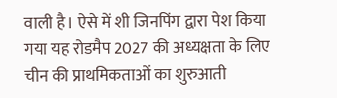वाली है। ऐसे में शी जिनपिंग द्वारा पेश किया गया यह रोडमैप 2027 की अध्यक्षता के लिए चीन की प्राथमिकताओं का शुरुआती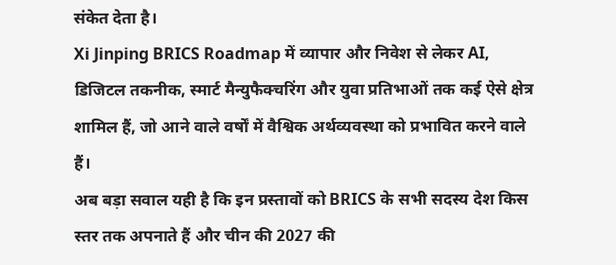संकेत देता है।
Xi Jinping BRICS Roadmap में व्यापार और निवेश से लेकर AI, डिजिटल तकनीक, स्मार्ट मैन्युफैक्चरिंग और युवा प्रतिभाओं तक कई ऐसे क्षेत्र शामिल हैं, जो आने वाले वर्षों में वैश्विक अर्थव्यवस्था को प्रभावित करने वाले हैं।
अब बड़ा सवाल यही है कि इन प्रस्तावों को BRICS के सभी सदस्य देश किस स्तर तक अपनाते हैं और चीन की 2027 की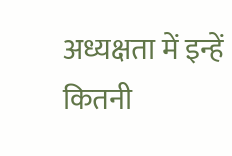अध्यक्षता में इन्हें कितनी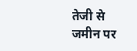तेजी से जमीन पर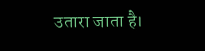उतारा जाता है।